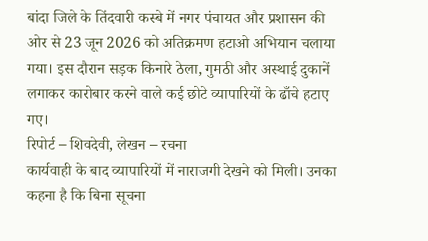बांदा जिले के तिंदवारी कस्बे में नगर पंचायत और प्रशासन की ओर से 23 जून 2026 को अतिक्रमण हटाओ अभियान चलाया गया। इस दौरान सड़क किनारे ठेला, गुमठी और अस्थाई दुकानें लगाकर कारोबार करने वाले कई छोटे व्यापारियों के ढाँचे हटाए गए।
रिपोर्ट – शिवदेवी, लेखन – रचना
कार्यवाही के बाद व्यापारियों में नाराजगी देखने को मिली। उनका कहना है कि बिना सूचना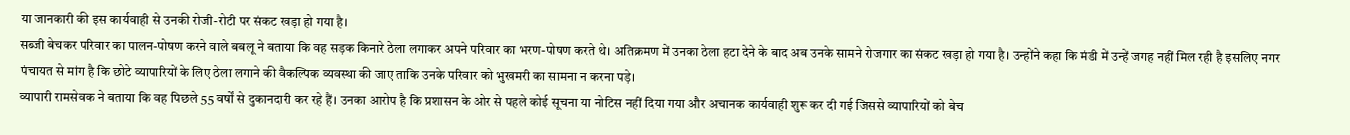या जानकारी की इस कार्यवाही से उनकी रोजी-रोटी पर संकट खड़ा हो गया है।
सब्जी बेचकर परिवार का पालन-पोषण करने वाले बबलू ने बताया कि वह सड़क किनारे ठेला लगाकर अपने परिवार का भरण-पोषण करते थे। अतिक्रमण में उनका ठेला हटा देने के बाद अब उनके सामने रोजगार का संकट खड़ा हो गया है। उन्होंने कहा कि मंडी में उन्हें जगह नहीं मिल रही है इसलिए नगर पंचायत से मांग है कि छोटे व्यापारियों के लिए ठेला लगाने की वैकल्पिक व्यवस्था की जाए ताकि उनके परिवार को भुखमरी का सामना न करना पड़े।
व्यापारी रामसेवक ने बताया कि वह पिछले 55 वर्षों से दुकानदारी कर रहे हैं। उनका आरोप है कि प्रशासन के ओर से पहले कोई सूचना या नोटिस नहीं दिया गया और अचानक कार्यवाही शुरू कर दी गई जिससे व्यापारियों को बेच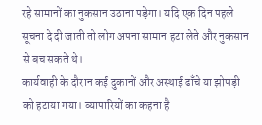रहे सामानों का नुकसान उठाना पड़ेगा। यदि एक दिन पहले सूचना दे दी जाती तो लोग अपना सामान हटा लेते और नुकसान से बच सकते थे।
कार्यवाही के दौरान कई दुकानों और अस्थाई ढाँचे या झोपड़ी को हटाया गया। व्यापारियों का कहना है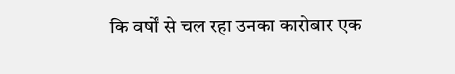कि वर्षों से चल रहा उनका कारोबार एक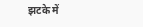झटके में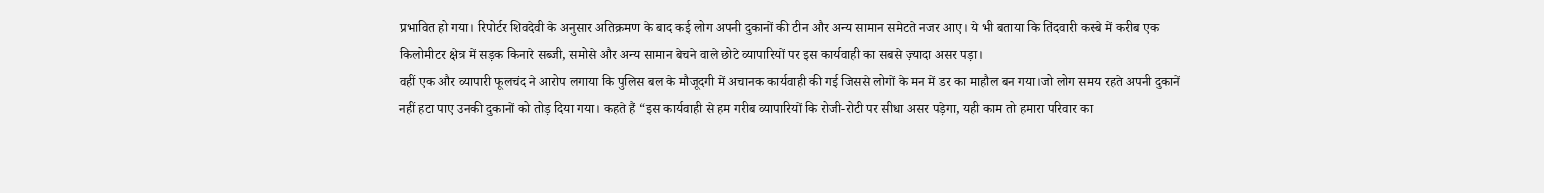प्रभावित हो गया। रिपोर्टर शिवदेवी के अनुसार अतिक्रमण के बाद कई लोग अपनी दुकानों की टीन और अन्य सामान समेटते नजर आए। ये भी बताया कि तिंदवारी कस्बे में करीब एक किलोमीटर क्षेत्र में सड़क किनारे सब्जी, समोसे और अन्य सामान बेचने वाले छोटे व्यापारियों पर इस कार्यवाही का सबसे ज़्यादा असर पड़ा।
वहीं एक और व्यापारी फूलचंद ने आरोप लगाया कि पुलिस बल के मौजूदगी में अचानक कार्यवाही की गई जिससे लोगों के मन में डर का माहौल बन गया।जो लोग समय रहते अपनी दुकानें नहीं हटा पाए उनकी दुकानों को तोड़ दिया गया। कहते हैं “इस कार्यवाही से हम गरीब व्यापारियों कि रोजी-रोटी पर सीधा असर पड़ेगा, यही काम तो हमारा परिवार का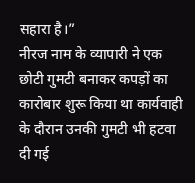सहारा है।”
नीरज नाम के व्यापारी ने एक छोटी गुमटी बनाकर कपड़ों का कारोबार शुरू किया था कार्यवाही के दौरान उनकी गुमटी भी हटवा दी गई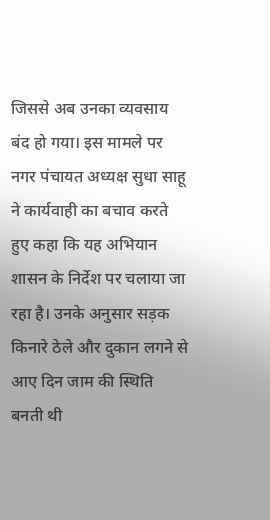जिससे अब उनका व्यवसाय बंद हो गया। इस मामले पर नगर पंचायत अध्यक्ष सुधा साहू ने कार्यवाही का बचाव करते हुए कहा कि यह अभियान शासन के निर्देश पर चलाया जा रहा है। उनके अनुसार सड़क किनारे ठेले और दुकान लगने से आए दिन जाम की स्थिति बनती थी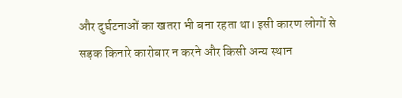और दुर्घटनाओं का खतरा भी बना रहता था। इसी कारण लोगों से सड़क किनारे कारोबार न करने और किसी अन्य स्थान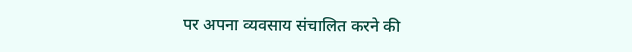पर अपना व्यवसाय संचालित करने की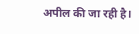अपील की जा रही है।